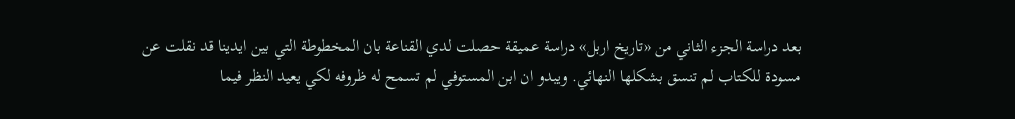بعد دراسة الجزء الثاني من «تاريخ اربل» دراسة عميقة حصلت لدي القناعة بان المخطوطة التي بين ايدينا قد نقلت عن مسودة للكتاب لم تنسق بشكلها النهائي. ويبدو ان ابن المستوفي لم تسمح له ظروفه لكي يعيد النظر فيما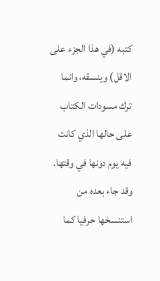كتبه (في هذا الجزء على الاقل) وينسقه، وانما ترك مسودات الكتاب على حالها الذي كانت فيه يوم دونها في وقتها. وقد جاء بعده من استنسخها حرفيا كما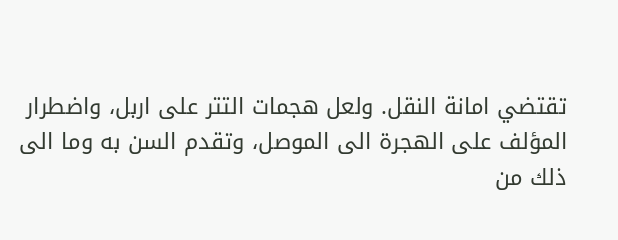تقتضي امانة النقل. ولعل هجمات التتر على اربل، واضطرار المؤلف على الهجرة الى الموصل، وتقدم السن به وما الى ذلك من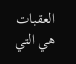العقبات هي التي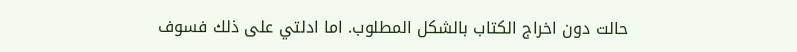حالت دون اخراج الكتاب بالشكل المطلوب. اما ادلتي على ذلك فسوف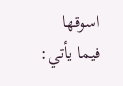اسوقها فيما يأتي: